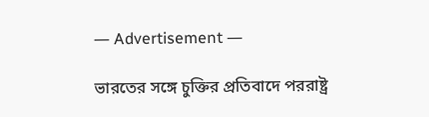― Advertisement ―

ভারতের সঙ্গে চুক্তির প্রতিবাদে পররাষ্ট্র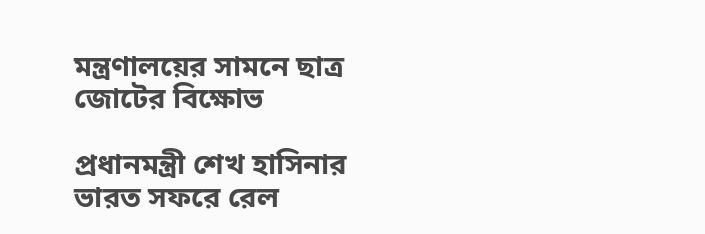মন্ত্রণালয়ের সামনে ছাত্র জোটের বিক্ষোভ

প্রধানমন্ত্রী শেখ হাসিনার ভারত সফরে রেল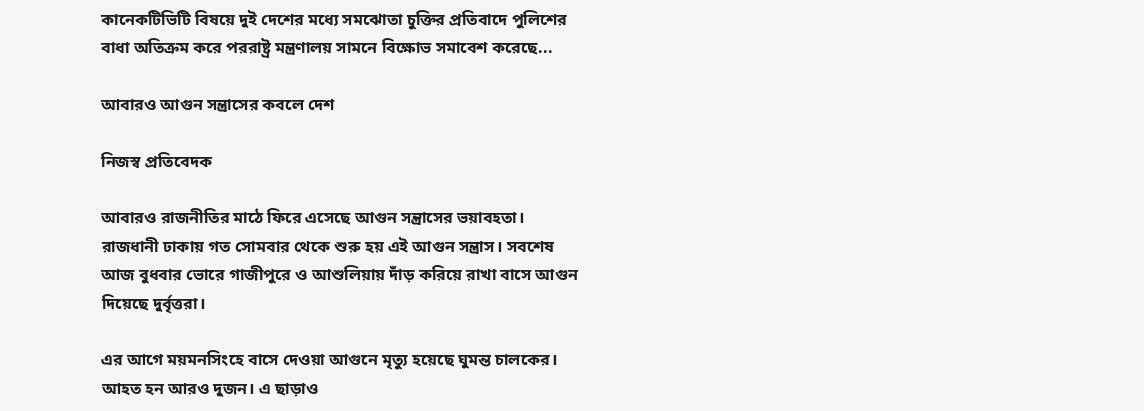কানেকটিভিটি বিষয়ে দুই দেশের মধ্যে সমঝোতা চুক্তির প্রতিবাদে পুলিশের বাধা অতিক্রম করে পররাষ্ট্র মন্ত্রণালয় সামনে বিক্ষোভ সমাবেশ করেছে...

আবারও আগুন সন্ত্রাসের কবলে দেশ

নিজস্ব প্রতিবেদক

আবারও রাজনীতির মাঠে ফিরে এসেছে আগুন সন্ত্রাসের ভয়াবহতা। রাজধানী ঢাকায় গত সোমবার থেকে শুরু হয় এই আগুন সন্ত্রাস। সবশেষ আজ বুধবার ভোরে গাজীপুরে ও আশুলিয়ায় দাঁড় করিয়ে রাখা বাসে আগুন দিয়েছে দুর্বৃত্তরা।

এর আগে ময়মনসিংহে বাসে দেওয়া আগুনে মৃত্যু হয়েছে ঘুমন্ত চালকের। আহত হন আরও দুজন। এ ছাড়াও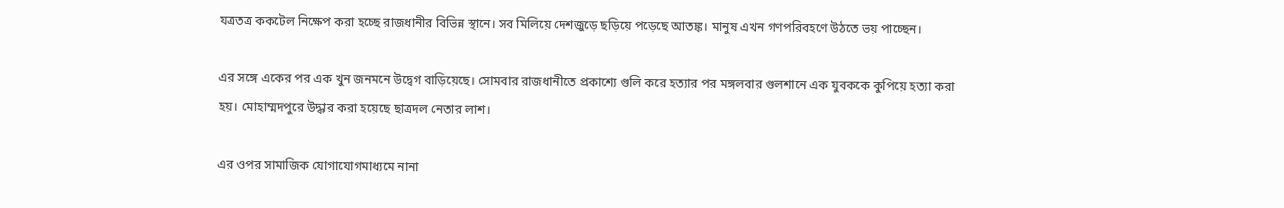যত্রতত্র ককটেল নিক্ষেপ করা হচ্ছে রাজধানীর বিভিন্ন স্থানে। সব মিলিয়ে দেশজুড়ে ছড়িয়ে পড়েছে আতঙ্ক। মানুষ এখন গণপরিবহণে উঠতে ভয় পাচ্ছেন।

এর সঙ্গে একের পর এক খুন জনমনে উদ্বেগ বাড়িয়েছে। সোমবার রাজধানীতে প্রকাশ্যে গুলি করে হত্যার পর মঙ্গলবার গুলশানে এক যুবককে কুপিয়ে হত্যা করা হয়। মোহাম্মদপুরে উদ্ধার করা হয়েছে ছাত্রদল নেতার লাশ।

এর ওপর সামাজিক যোগাযোগমাধ্যমে নানা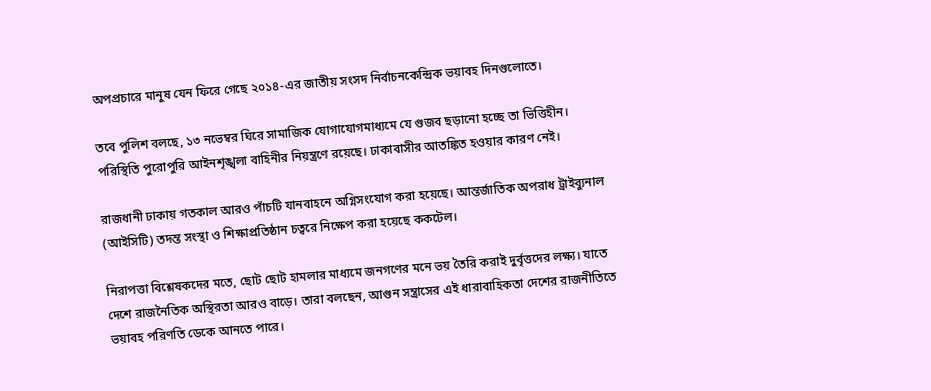অপপ্রচারে মানুষ যেন ফিরে গেছে ২০১৪-এর জাতীয় সংসদ নির্বাচনকেন্দ্রিক ভয়াবহ দিনগুলোতে।

তবে পুলিশ বলছে, ১৩ নভেম্বর ঘিরে সামাজিক যোগাযোগমাধ্যমে যে গুজব ছড়ানো হচ্ছে তা ভিত্তিহীন। পরিস্থিতি পুরোপুরি আইনশৃঙ্খলা বাহিনীর নিয়ন্ত্রণে রয়েছে। ঢাকাবাসীর আতঙ্কিত হওয়ার কারণ নেই।

রাজধানী ঢাকায় গতকাল আরও পাঁচটি যানবাহনে অগ্নিসংযোগ করা হয়েছে। আন্তর্জাতিক অপরাধ ট্রাইব্যুনাল (আইসিটি) তদন্ত সংস্থা ও শিক্ষাপ্রতিষ্ঠান চত্বরে নিক্ষেপ করা হয়েছে ককটেল।

নিরাপত্তা বিশ্লেষকদের মতে, ছোট ছোট হামলার মাধ্যমে জনগণের মনে ভয় তৈরি করাই দুর্বৃত্তদের লক্ষ্য। যাতে দেশে রাজনৈতিক অস্থিরতা আরও বাড়ে। তারা বলছেন, আগুন সন্ত্রাসের এই ধারাবাহিকতা দেশের রাজনীতিতে ভয়াবহ পরিণতি ডেকে আনতে পারে।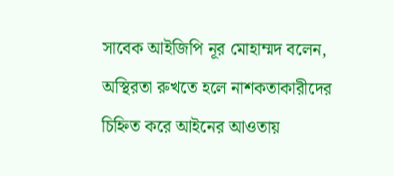সাবেক আইজিপি নূর মোহাম্মদ বলেন, অস্থিরতা রুখতে হলে নাশকতাকারীদের চিহ্নিত করে আইনের আওতায়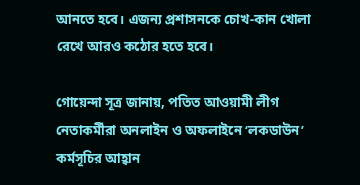আনতে হবে। এজন্য প্রশাসনকে চোখ-কান খোলা রেখে আরও কঠোর হতে হবে।

গোয়েন্দা সূত্র জানায়, পতিত আওয়ামী লীগ নেতাকর্মীরা অনলাইন ও অফলাইনে ‘লকডাউন’ কর্মসূচির আহ্বান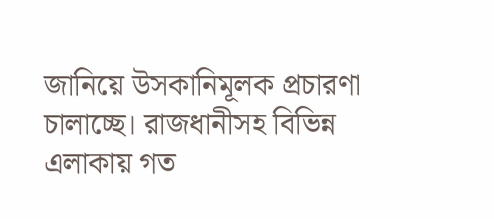জানিয়ে উসকানিমূলক প্রচারণা চালাচ্ছে। রাজধানীসহ বিভিন্ন এলাকায় গত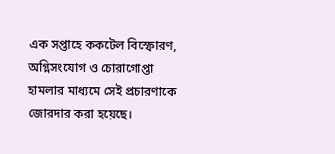এক সপ্তাহে ককটেল বিস্ফোরণ, অগ্নিসংযোগ ও চোরাগোপ্তা হামলার মাধ্যমে সেই প্রচারণাকে জোরদার করা হয়েছে।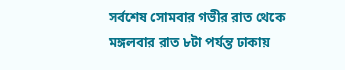সর্বশেষ সোমবার গভীর রাত থেকে মঙ্গলবার রাত ৮টা পর্যন্ত ঢাকায়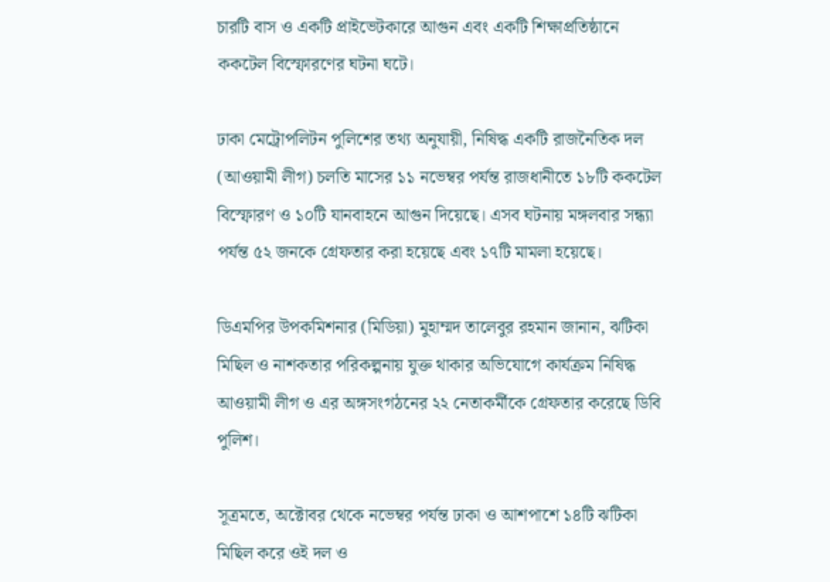চারটি বাস ও একটি প্রাইভেটকারে আগুন এবং একটি শিক্ষাপ্রতিষ্ঠানে ককটেল বিস্ফোরণের ঘটনা ঘটে।

ঢাকা মেট্রোপলিটন পুলিশের তথ্য অনুযায়ী, নিষিদ্ধ একটি রাজনৈতিক দল (আওয়ামী লীগ) চলতি মাসের ১১ নভেম্বর পর্যন্ত রাজধানীতে ১৮টি ককটেল বিস্ফোরণ ও ১০টি যানবাহনে আগুন দিয়েছে। এসব ঘটনায় মঙ্গলবার সন্ধ্যা পর্যন্ত ৫২ জনকে গ্রেফতার করা হয়েছে এবং ১৭টি মামলা হয়েছে।

ডিএমপির উপকমিশনার (মিডিয়া) মুহাম্মদ তালেবুর রহমান জানান, ঝটিকা মিছিল ও নাশকতার পরিকল্পনায় যুক্ত থাকার অভিযোগে কার্যক্রম নিষিদ্ধ আওয়ামী লীগ ও এর অঙ্গসংগঠনের ২২ নেতাকর্মীকে গ্রেফতার করেছে ডিবি পুলিশ।

সূত্রমতে, অক্টোবর থেকে নভেম্বর পর্যন্ত ঢাকা ও আশপাশে ১৪টি ঝটিকা মিছিল করে ওই দল ও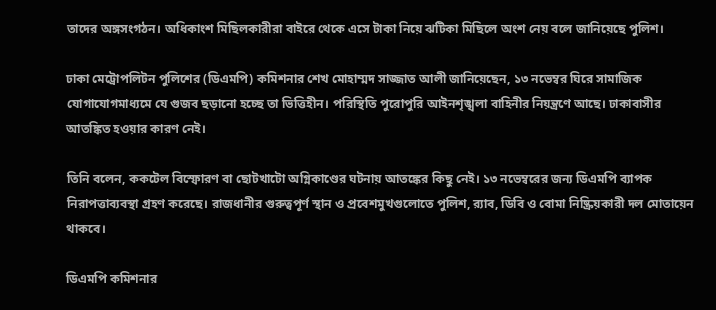তাদের অঙ্গসংগঠন। অধিকাংশ মিছিলকারীরা বাইরে থেকে এসে টাকা নিয়ে ঝটিকা মিছিলে অংশ নেয় বলে জানিয়েছে পুলিশ।

ঢাকা মেট্রোপলিটন পুলিশের (ডিএমপি) কমিশনার শেখ মোহাম্মদ সাজ্জাত আলী জানিয়েছেন, ১৩ নভেম্বর ঘিরে সামাজিক যোগাযোগমাধ্যমে যে গুজব ছড়ানো হচ্ছে তা ভিত্তিহীন। পরিস্থিতি পুরোপুরি আইনশৃঙ্খলা বাহিনীর নিয়ন্ত্রণে আছে। ঢাকাবাসীর আতঙ্কিত হওয়ার কারণ নেই।

তিনি বলেন, ককটেল বিস্ফোরণ বা ছোটখাটো অগ্নিকাণ্ডের ঘটনায় আতঙ্কের কিছু নেই। ১৩ নভেম্বরের জন্য ডিএমপি ব্যাপক নিরাপত্তাব্যবস্থা গ্রহণ করেছে। রাজধানীর গুরুত্বপূর্ণ স্থান ও প্রবেশমুখগুলোতে পুলিশ, র‌্যাব, ডিবি ও বোমা নিষ্ক্রিয়কারী দল মোতায়েন থাকবে।

ডিএমপি কমিশনার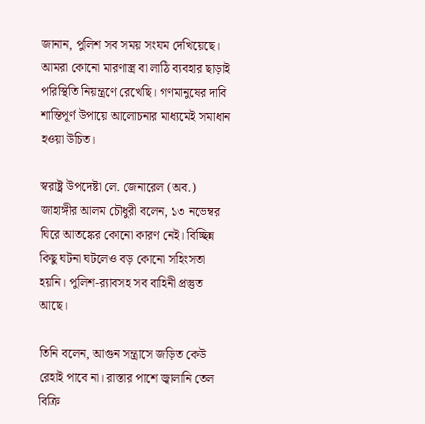জানান, পুলিশ সব সময় সংযম দেখিয়েছে। আমরা কোনো মারণাস্ত্র বা লাঠি ব্যবহার ছাড়াই পরিস্থিতি নিয়ন্ত্রণে রেখেছি। গণমানুষের দাবি শান্তিপূর্ণ উপায়ে আলোচনার মাধ্যমেই সমাধান হওয়া উচিত।

স্বরাষ্ট্র উপদেষ্টা লে. জেনারেল (অব.) জাহাঙ্গীর আলম চৌধুরী বলেন, ১৩ নভেম্বর ঘিরে আতঙ্কের কোনো কারণ নেই। বিচ্ছিন্ন কিছু ঘটনা ঘটলেও বড় কোনো সহিংসতা হয়নি। পুলিশ-র‌্যাবসহ সব বাহিনী প্রস্তুত আছে।

তিনি বলেন, আগুন সন্ত্রাসে জড়িত কেউ রেহাই পাবে না। রাস্তার পাশে জ্বালানি তেল বিক্রি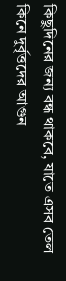কিছুদিনের জন্য বন্ধ থাকবে, যাতে এসব তেল কিনে দুর্বৃত্তদের আগুন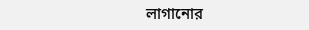লাগানোর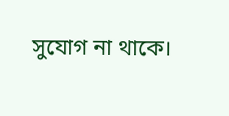সুযোগ না থাকে।